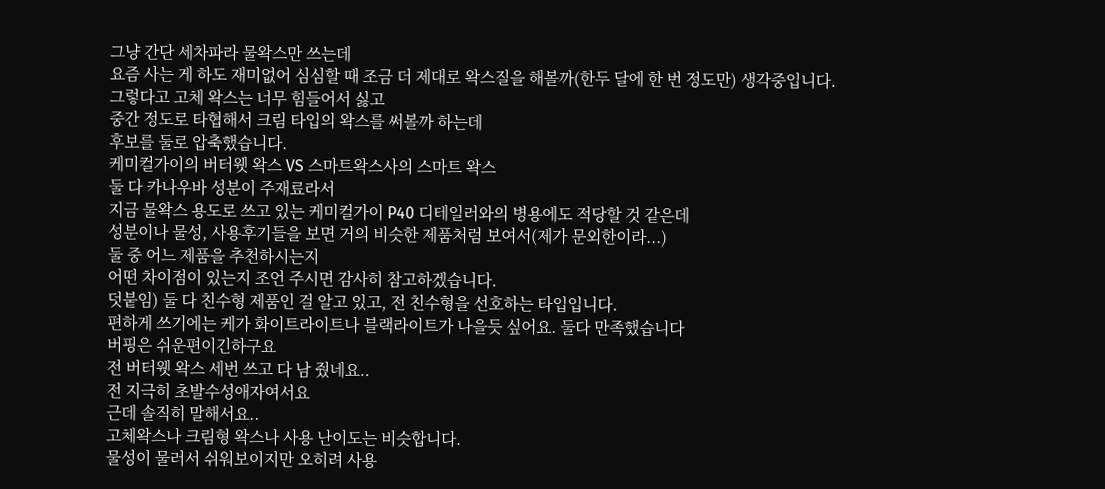그냥 간단 세차파라 물왁스만 쓰는데
요즘 사는 게 하도 재미없어 심심할 때 조금 더 제대로 왁스질을 해볼까(한두 달에 한 번 정도만) 생각중입니다.
그렇다고 고체 왁스는 너무 힘들어서 싫고
중간 정도로 타협해서 크림 타입의 왁스를 써볼까 하는데
후보를 둘로 압축했습니다.
케미컬가이의 버터웻 왁스 VS 스마트왁스사의 스마트 왁스
둘 다 카나우바 성분이 주재료라서
지금 물왁스 용도로 쓰고 있는 케미컬가이 P40 디테일러와의 병용에도 적당할 것 같은데
성분이나 물성, 사용후기들을 보면 거의 비슷한 제품처럼 보여서(제가 문외한이라...)
둘 중 어느 제품을 추천하시는지
어떤 차이점이 있는지 조언 주시면 감사히 참고하겠습니다.
덧붙임) 둘 다 친수형 제품인 걸 알고 있고, 전 친수형을 선호하는 타입입니다.
편하게 쓰기에는 케가 화이트라이트나 블랙라이트가 나을듯 싶어요. 둘다 만족했습니다
버핑은 쉬운편이긴하구요
전 버터웻 왁스 세번 쓰고 다 남 줬네요..
전 지극히 초발수성애자여서요
근데 솔직히 말해서요..
고체왁스나 크림형 왁스나 사용 난이도는 비슷합니다.
물성이 물러서 쉬워보이지만 오히려 사용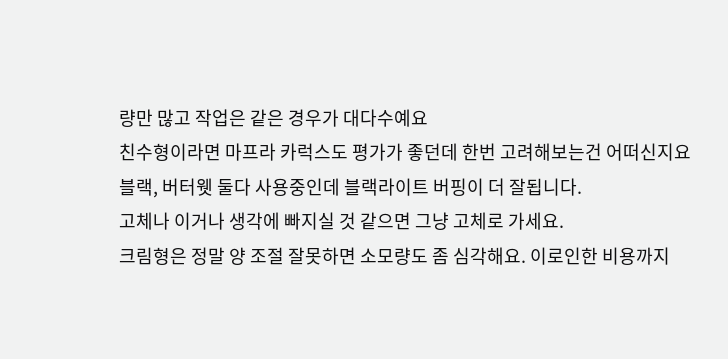량만 많고 작업은 같은 경우가 대다수예요
친수형이라면 마프라 카럭스도 평가가 좋던데 한번 고려해보는건 어떠신지요
블랙, 버터웻 둘다 사용중인데 블랙라이트 버핑이 더 잘됩니다.
고체나 이거나 생각에 빠지실 것 같으면 그냥 고체로 가세요.
크림형은 정말 양 조절 잘못하면 소모량도 좀 심각해요. 이로인한 비용까지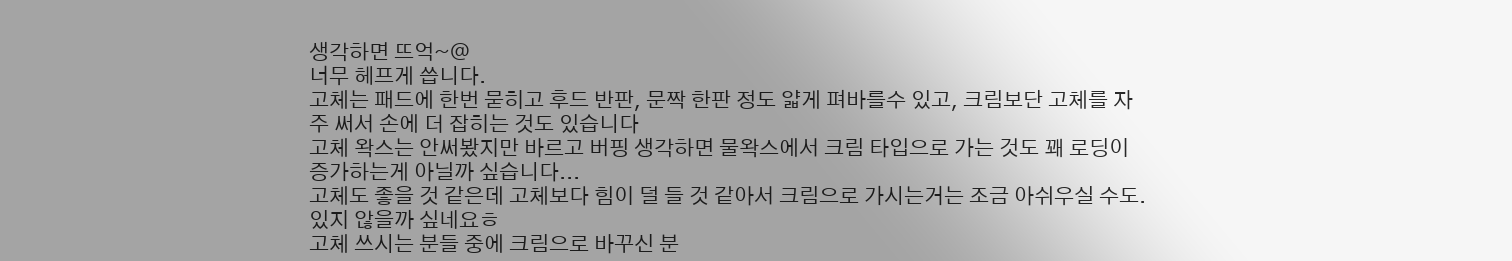생각하면 뜨억~@
너무 헤프게 씁니다.
고체는 패드에 한번 묻히고 후드 반판, 문짝 한판 정도 얇게 펴바를수 있고, 크림보단 고체를 자주 써서 손에 더 잡히는 것도 있습니다
고체 왁스는 안써봤지만 바르고 버핑 생각하면 물왁스에서 크림 타입으로 가는 것도 꽤 로딩이 증가하는게 아닐까 싶습니다...
고체도 좋을 것 같은데 고체보다 힘이 덜 들 것 같아서 크림으로 가시는거는 조금 아쉬우실 수도. 있지 않을까 싶네요ㅎ
고체 쓰시는 분들 중에 크림으로 바꾸신 분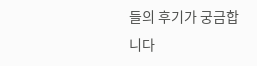들의 후기가 궁금합니다